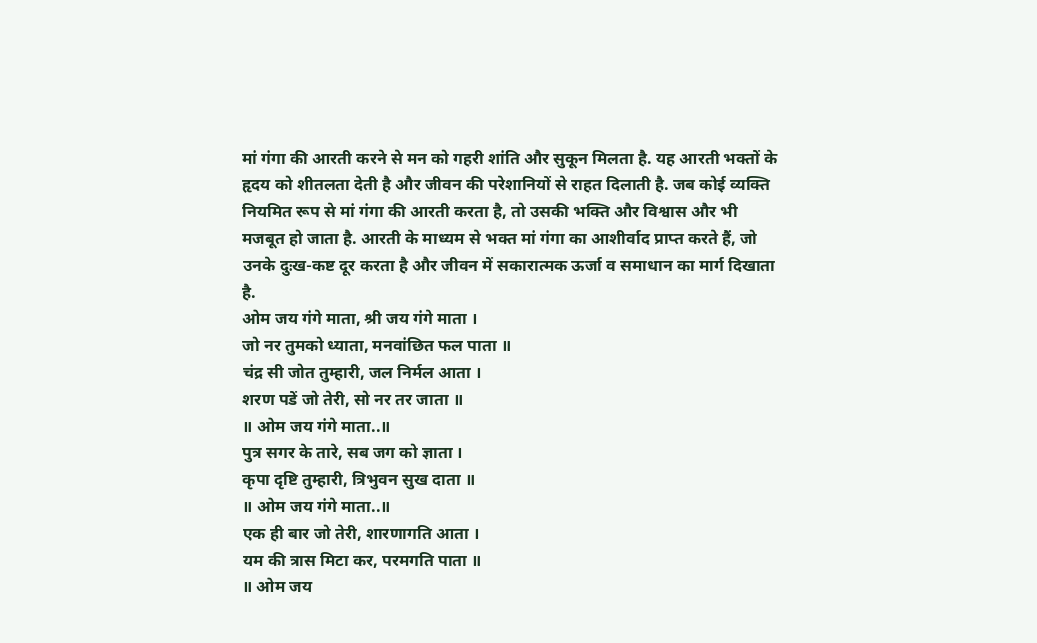मां गंगा की आरती करने से मन को गहरी शांति और सुकून मिलता है. यह आरती भक्तों के हृदय को शीतलता देती है और जीवन की परेशानियों से राहत दिलाती है. जब कोई व्यक्ति नियमित रूप से मां गंगा की आरती करता है, तो उसकी भक्ति और विश्वास और भी मजबूत हो जाता है. आरती के माध्यम से भक्त मां गंगा का आशीर्वाद प्राप्त करते हैं, जो उनके दुःख-कष्ट दूर करता है और जीवन में सकारात्मक ऊर्जा व समाधान का मार्ग दिखाता है.
ओम जय गंगे माता, श्री जय गंगे माता ।
जो नर तुमको ध्याता, मनवांछित फल पाता ॥
चंद्र सी जोत तुम्हारी, जल निर्मल आता ।
शरण पडें जो तेरी, सो नर तर जाता ॥
॥ ओम जय गंगे माता..॥
पुत्र सगर के तारे, सब जग को ज्ञाता ।
कृपा दृष्टि तुम्हारी, त्रिभुवन सुख दाता ॥
॥ ओम जय गंगे माता..॥
एक ही बार जो तेरी, शारणागति आता ।
यम की त्रास मिटा कर, परमगति पाता ॥
॥ ओम जय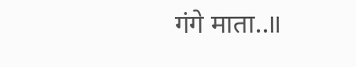गंगे माता..॥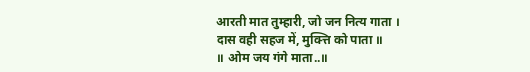आरती मात तुम्हारी, जो जन नित्य गाता ।
दास वही सहज में, मुक्त्ति को पाता ॥
॥ ओम जय गंगे माता..॥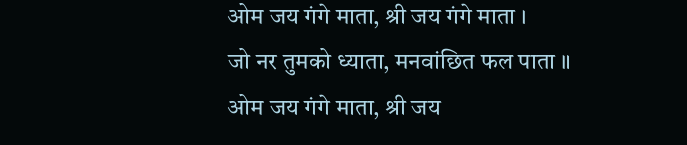ओम जय गंगे माता, श्री जय गंगे माता ।
जो नर तुमको ध्याता, मनवांछित फल पाता ॥
ओम जय गंगे माता, श्री जय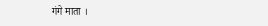गंगे माता ।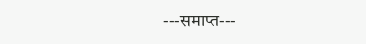---समाप्त---